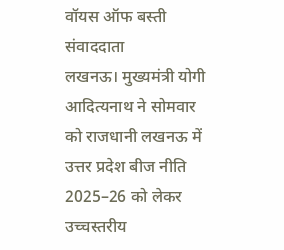वॉयस ऑफ बस्ती संवाददाता
लखनऊ। मुख्यमंत्री योगी आदित्यनाथ ने सोमवार को राजधानी लखनऊ में उत्तर प्रदेश बीज नीति 2025–26 को लेकर उच्चस्तरीय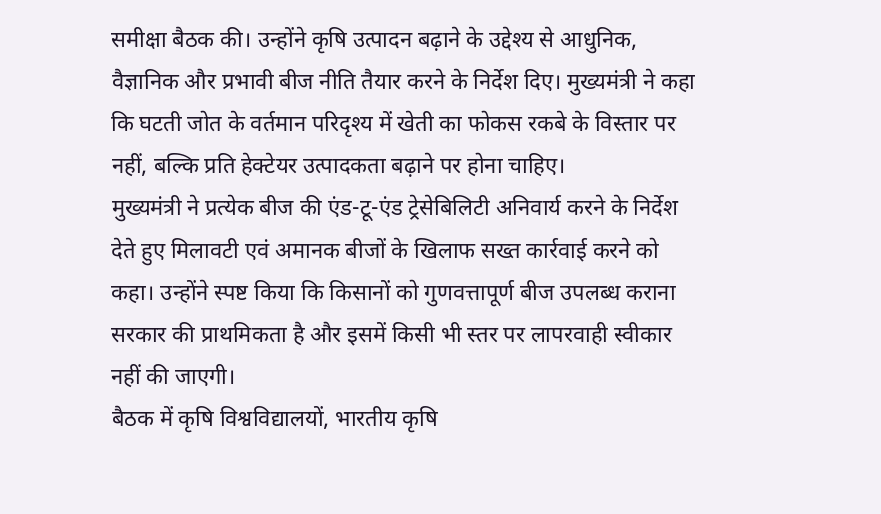समीक्षा बैठक की। उन्होंने कृषि उत्पादन बढ़ाने के उद्देश्य से आधुनिक, वैज्ञानिक और प्रभावी बीज नीति तैयार करने के निर्देश दिए। मुख्यमंत्री ने कहा कि घटती जोत के वर्तमान परिदृश्य में खेती का फोकस रकबे के विस्तार पर नहीं, बल्कि प्रति हेक्टेयर उत्पादकता बढ़ाने पर होना चाहिए।
मुख्यमंत्री ने प्रत्येक बीज की एंड-टू-एंड ट्रेसेबिलिटी अनिवार्य करने के निर्देश देते हुए मिलावटी एवं अमानक बीजों के खिलाफ सख्त कार्रवाई करने को कहा। उन्होंने स्पष्ट किया कि किसानों को गुणवत्तापूर्ण बीज उपलब्ध कराना सरकार की प्राथमिकता है और इसमें किसी भी स्तर पर लापरवाही स्वीकार नहीं की जाएगी।
बैठक में कृषि विश्वविद्यालयों, भारतीय कृषि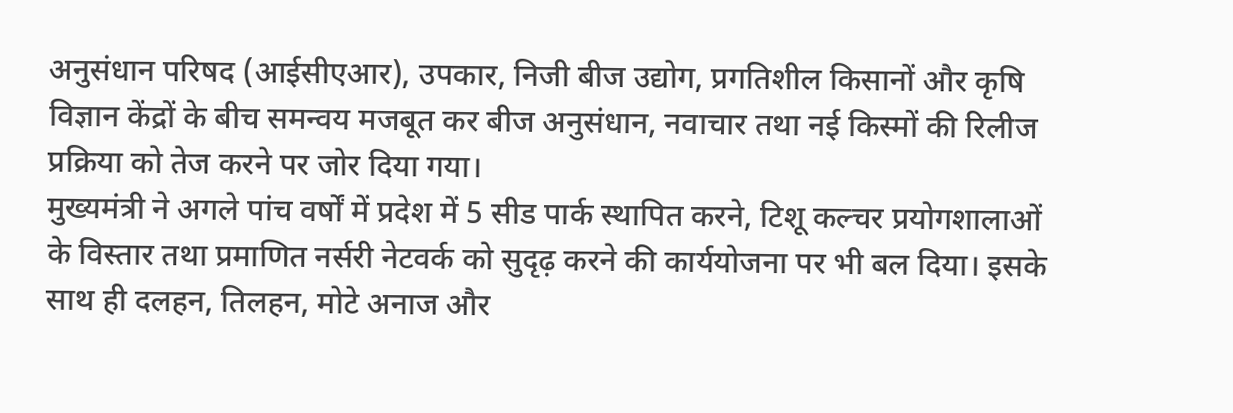अनुसंधान परिषद (आईसीएआर), उपकार, निजी बीज उद्योग, प्रगतिशील किसानों और कृषि विज्ञान केंद्रों के बीच समन्वय मजबूत कर बीज अनुसंधान, नवाचार तथा नई किस्मों की रिलीज प्रक्रिया को तेज करने पर जोर दिया गया।
मुख्यमंत्री ने अगले पांच वर्षों में प्रदेश में 5 सीड पार्क स्थापित करने, टिशू कल्चर प्रयोगशालाओं के विस्तार तथा प्रमाणित नर्सरी नेटवर्क को सुदृढ़ करने की कार्ययोजना पर भी बल दिया। इसके साथ ही दलहन, तिलहन, मोटे अनाज और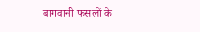बागवानी फसलों के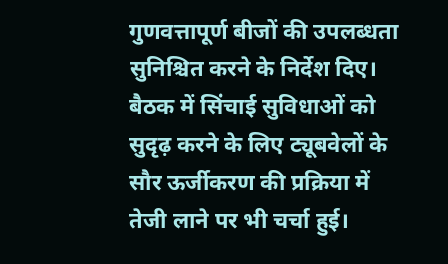गुणवत्तापूर्ण बीजों की उपलब्धता सुनिश्चित करने के निर्देश दिए।
बैठक में सिंचाई सुविधाओं को सुदृढ़ करने के लिए ट्यूबवेलों के सौर ऊर्जीकरण की प्रक्रिया में तेजी लाने पर भी चर्चा हुई।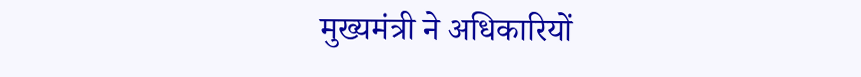मुख्यमंत्री ने अधिकारियों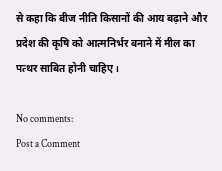से कहा कि बीज नीति किसानों की आय बढ़ाने और प्रदेश की कृषि को आत्मनिर्भर बनाने में मील का पत्थर साबित होनी चाहिए।

No comments:
Post a Comment